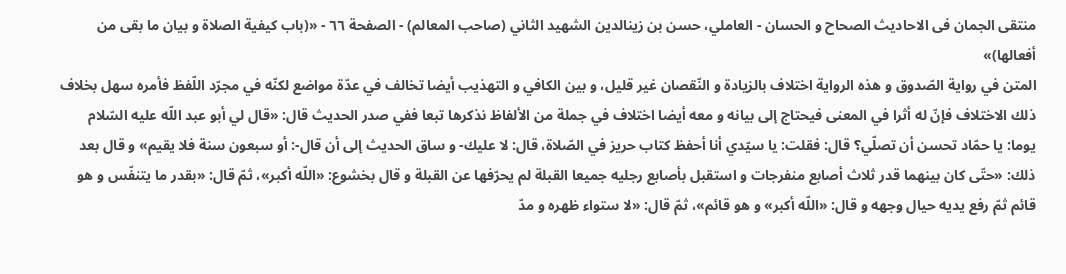منتقى الجمان فى الاحاديث الصحاح و الحسان - العاملي، حسن بن زينالدين الشهيد الثاني (صاحب المعالم) - الصفحة ٦٦ - «(باب كيفية الصلاة و بيان ما بقى من أفعالها)»
المتن في رواية الصّدوق و هذه الرواية اختلاف بالزيادة و النّقصان غير قليل، و بين الكافي و التهذيب أيضا تخالف في عدّة مواضع لكنّه في مجرّد اللّفظ فأمره سهل بخلاف ذلك الاختلاف فإنّ له أثرا في المعنى فيحتاج إلى بيانه و معه أيضا اختلاف في جملة من الألفاظ نذكرها تبعا ففي صدر الحديث قال: «قال لي أبو عبد اللّه عليه السّلام يوما: يا حمّاد تحسن أن تصلّي؟ قال: فقلت: يا سيّدي أنا أحفظ كتاب حريز في الصّلاة، قال: لا عليك- و ساق الحديث إلى أن قال-: أو سبعون سنة فلا يقيم» و قال بعد ذلك: «حتّى كان بينهما قدر ثلاث أصابع منفرجات و استقبل بأصابع رجليه جميعا القبلة لم يحرّفها عن القبلة و قال بخشوع: «اللّه أكبر»، ثمّ قال: «بقدر ما يتنفّس و هو قائم ثمّ رفع يديه حيال وجهه و قال: «اللّه أكبر» و هو قائم»، ثمّ قال: «لا ستواء ظهره و مدّ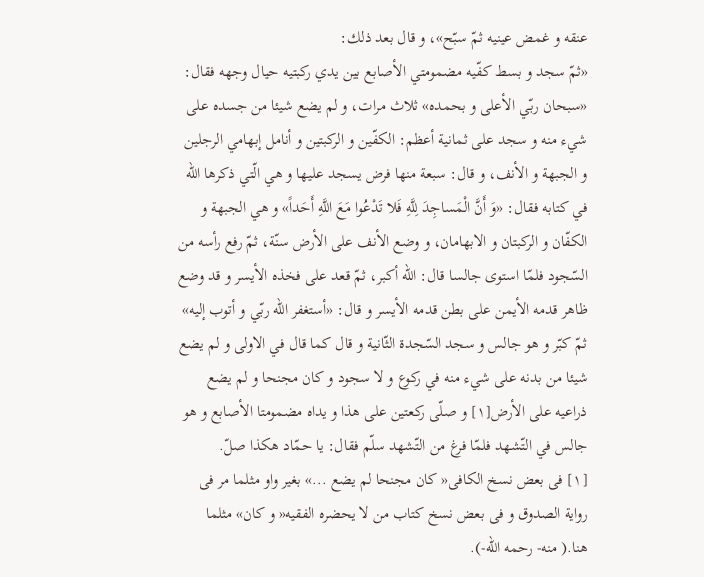عنقه و غمض عينيه ثمّ سبّح»، و قال بعد ذلك:
«ثمّ سجد و بسط كفّيه مضمومتي الأصابع بين يدي ركبتيه حيال وجهه فقال:
«سبحان ربّي الأعلى و بحمده» ثلاث مرات، و لم يضع شيئا من جسده على شيء منه و سجد على ثمانية أعظم: الكفّين و الركبتين و أنامل إبهامي الرجلين و الجبهة و الأنف، و قال: سبعة منها فرض يسجد عليها و هي الّتي ذكرها اللّه في كتابه فقال: «وَ أَنَّ الْمَساجِدَ لِلَّهِ فَلا تَدْعُوا مَعَ اللَّهِ أَحَداً» و هي الجبهة و الكفّان و الركبتان و الابهامان، و وضع الأنف على الأرض سنّة، ثمّ رفع رأسه من السّجود فلمّا استوى جالسا قال: اللّه أكبر، ثمّ قعد على فخذه الأيسر و قد وضع ظاهر قدمه الأيمن على بطن قدمه الأيسر و قال: «أستغفر اللّه ربّي و أتوب إليه» ثمّ كبّر و هو جالس و سجد السّجدة الثّانية و قال كما قال في الاولى و لم يضع شيئا من بدنه على شيء منه في ركوع و لا سجود و كان مجنحا و لم يضع ذراعيه على الأرض[١] و صلّى ركعتين على هذا و يداه مضمومتا الأصابع و هو جالس في التّشهد فلمّا فرغ من التّشهد سلّم فقال: يا حمّاد هكذا صلّ.
[١] فى بعض نسخ الكافى« كان مجنحا لم يضع ...» بغير واو مثلما مر فى رواية الصدوق و فى بعض نسخ كتاب من لا يحضره الفقيه« و كان» مثلما هنا.( منه- رحمه اللّه-).